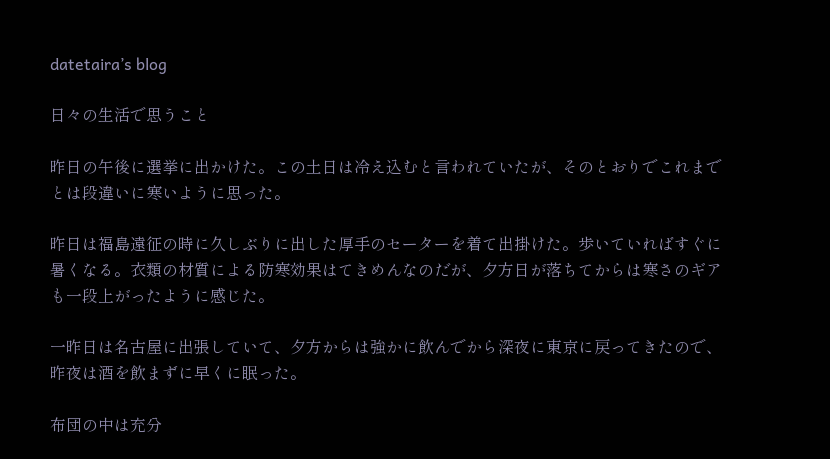datetaira’s blog

日々の生活で思うこと

昨日の午後に選挙に出かけた。この土日は冷え込むと言われていたが、そのとおりでこれまでとは段違いに寒いように思った。

昨日は福島遠征の時に久しぶりに出した厚手のセーターを着て出掛けた。歩いていればすぐに暑くなる。衣類の材質による防寒効果はてきめんなのだが、夕方日が落ちてからは寒さのギアも一段上がったように感じた。

一昨日は名古屋に出張していて、夕方からは強かに飲んでから深夜に東京に戻ってきたので、昨夜は酒を飲まずに早くに眠った。

布団の中は充分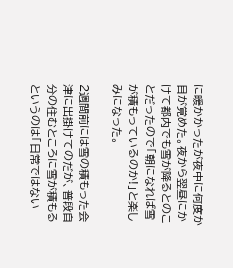に暖かかったが夜中に何度か目が覚めた。夜から翌昼にかけて都内でも雪が降るとのことだったので「朝になれば雪が積もっているのか!」と楽しみになった。

2週間前には雪の積もった会津に出掛けてのだが、普段自分の住むところに雪が積もるというのは「日常ではない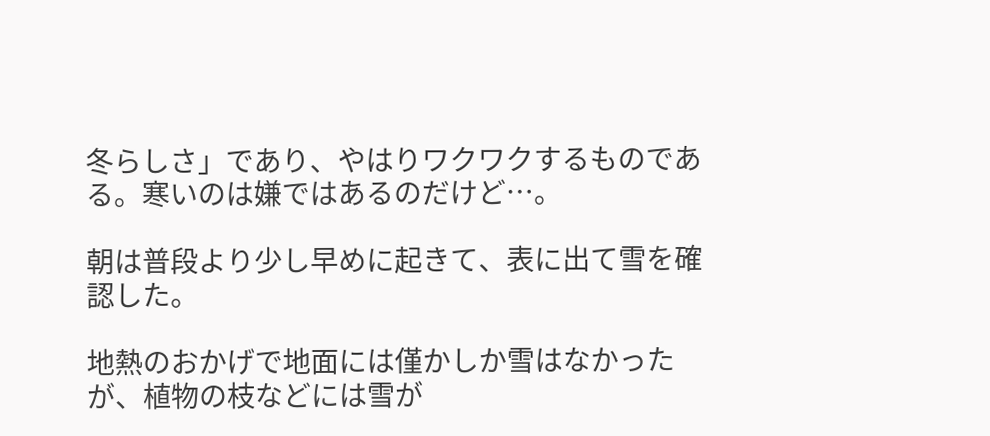冬らしさ」であり、やはりワクワクするものである。寒いのは嫌ではあるのだけど…。

朝は普段より少し早めに起きて、表に出て雪を確認した。

地熱のおかげで地面には僅かしか雪はなかったが、植物の枝などには雪が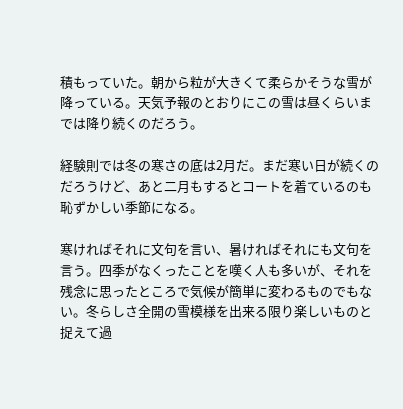積もっていた。朝から粒が大きくて柔らかそうな雪が降っている。天気予報のとおりにこの雪は昼くらいまでは降り続くのだろう。

経験則では冬の寒さの底は2月だ。まだ寒い日が続くのだろうけど、あと二月もするとコートを着ているのも恥ずかしい季節になる。

寒ければそれに文句を言い、暑ければそれにも文句を言う。四季がなくったことを嘆く人も多いが、それを残念に思ったところで気候が簡単に変わるものでもない。冬らしさ全開の雪模様を出来る限り楽しいものと捉えて過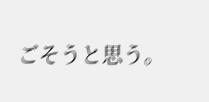ごそうと思う。